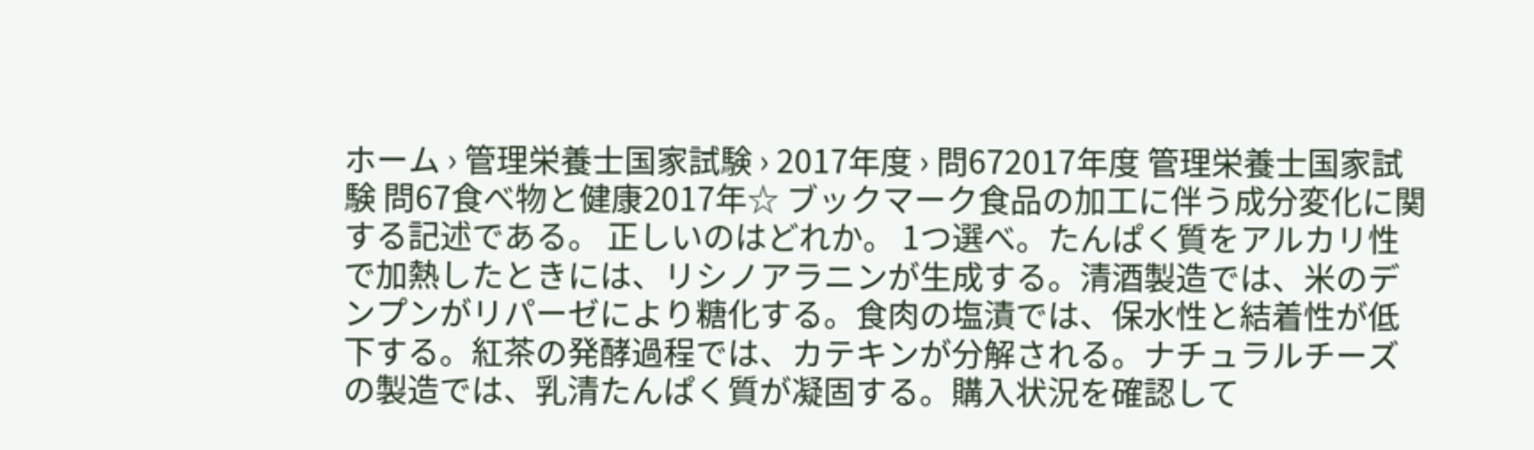ホーム › 管理栄養士国家試験 › 2017年度 › 問672017年度 管理栄養士国家試験 問67食べ物と健康2017年☆ ブックマーク食品の加工に伴う成分変化に関する記述である。 正しいのはどれか。 1つ選べ。たんぱく質をアルカリ性で加熱したときには、リシノアラニンが生成する。清酒製造では、米のデンプンがリパーゼにより糖化する。食肉の塩漬では、保水性と結着性が低下する。紅茶の発酵過程では、カテキンが分解される。ナチュラルチーズの製造では、乳清たんぱく質が凝固する。購入状況を確認して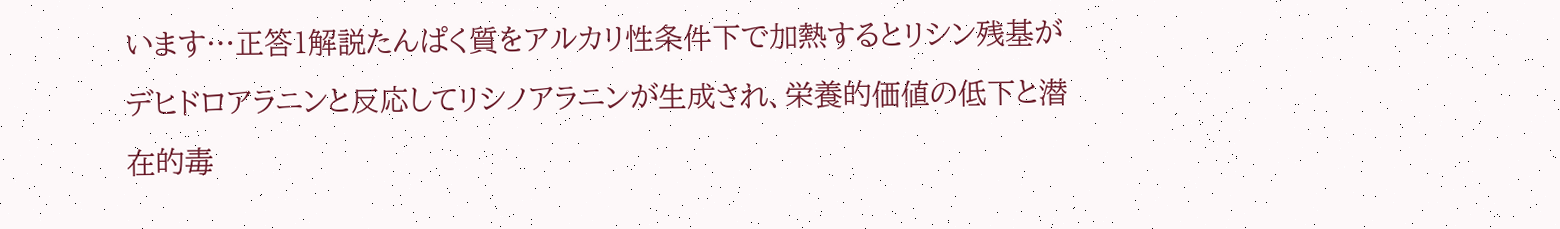います…正答1解説たんぱく質をアルカリ性条件下で加熱するとリシン残基がデヒドロアラニンと反応してリシノアラニンが生成され、栄養的価値の低下と潜在的毒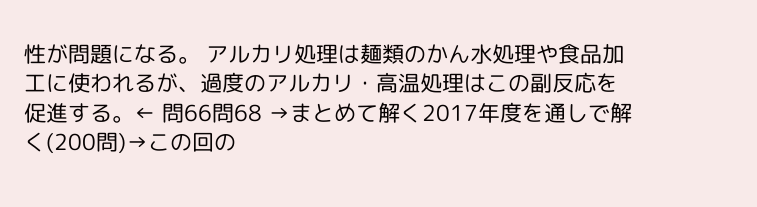性が問題になる。 アルカリ処理は麺類のかん水処理や食品加工に使われるが、過度のアルカリ・高温処理はこの副反応を促進する。← 問66問68 →まとめて解く2017年度を通しで解く(200問)→この回の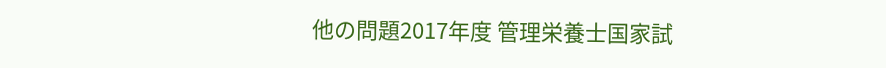他の問題2017年度 管理栄養士国家試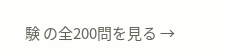験 の全200問を見る →